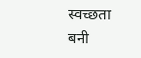स्वच्छता बनी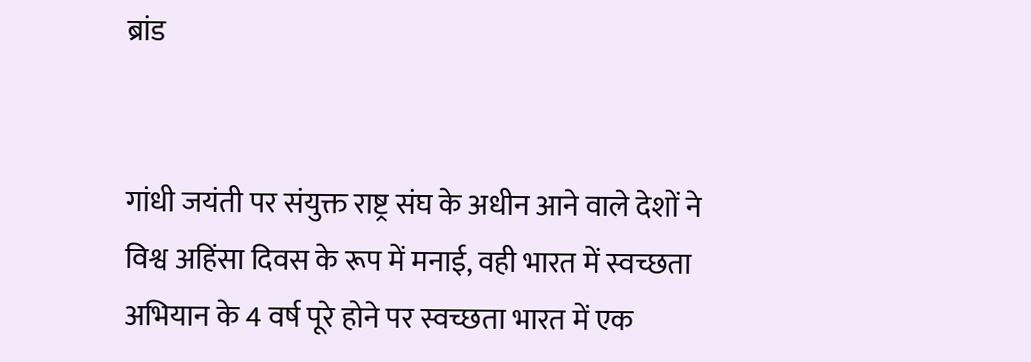ब्रांड


गांधी जयंती पर संयुक्त राष्ट्र संघ के अधीन आने वाले देशों ने विश्व अहिंसा दिवस के रूप में मनाई, वही भारत में स्वच्छता अभियान के 4 वर्ष पूरे होने पर स्वच्छता भारत में एक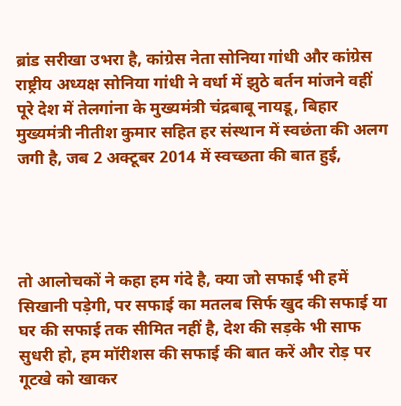ब्रांड सरीखा उभरा है, कांग्रेस नेता सोनिया गांधी और कांग्रेस राष्ट्रीय अध्यक्ष सोनिया गांधी ने वर्धा में झुठे बर्तन मांजने वहीं पूरे देश में तेलगांना के मुख्यमंत्री चंद्रबाबू नायडू, बिहार मुख्यमंत्री नीतीश कुमार सहित हर संस्थान में स्वछंता की अलग जगी है, जब 2 अक्टूबर 2014 में स्वच्छता की बात हुई,




तो आलोचकों ने कहा हम गंदे है, क्या जो सफाई भी हमें सिखानी पड़ेगी, पर सफाई का मतलब सिर्फ खुद की सफाई या घर की सफाई तक सीमित नहीं है, देश की सड़के भी साफ सुधरी हो, हम मॉरीशस की सफाई की बात करें और रोड़ पर गूटखे को खाकर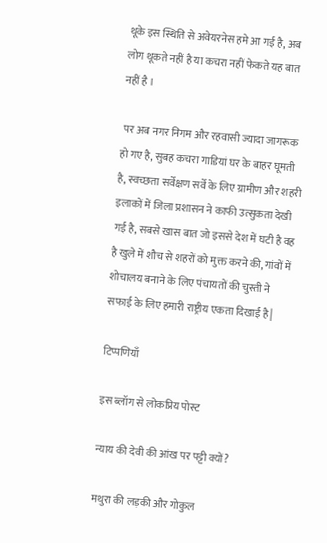थूके इस स्थिति से अवेयरनेस हमे आ गई है, अब लोग थूकते नहीं है या कचरा नहीं फेकते यह बात नहीं है ।

 पर अब नगर निगम और रहवासी ज्यादा जागरूक हो गए है, सुबह कचरा गाडियां घर के बाहर घूमती है, स्वच्छता सर्वेक्षण सर्वे के लिए ग्रामीण और शहरी इलाकों में जिला प्रशासन ने काफी उत्सुकता देखी गई है, सबसे खास बात जो इससे देश में घटी है वह है खुले में शौच से शहरों को मुक्त करने की, गांवों में शोचालय बनाने के लिए पंचायतों की चुस्ती ने सफाई के लिए हमारी राष्ट्रीय एकता दिखाई है|

टिप्पणियाँ

इस ब्लॉग से लोकप्रिय पोस्ट

न्याय की देवी की आंख पर पट्टी क्यों?

मथुरा की लड़की और गोकुल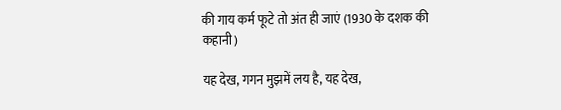की गाय कर्म फूटे तो अंत ही जाएं (1930 के दशक की कहानी)

यह देख, गगन मुझमें लय है, यह देख,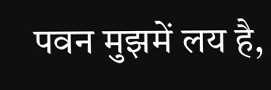पवन मुझमें लय है,